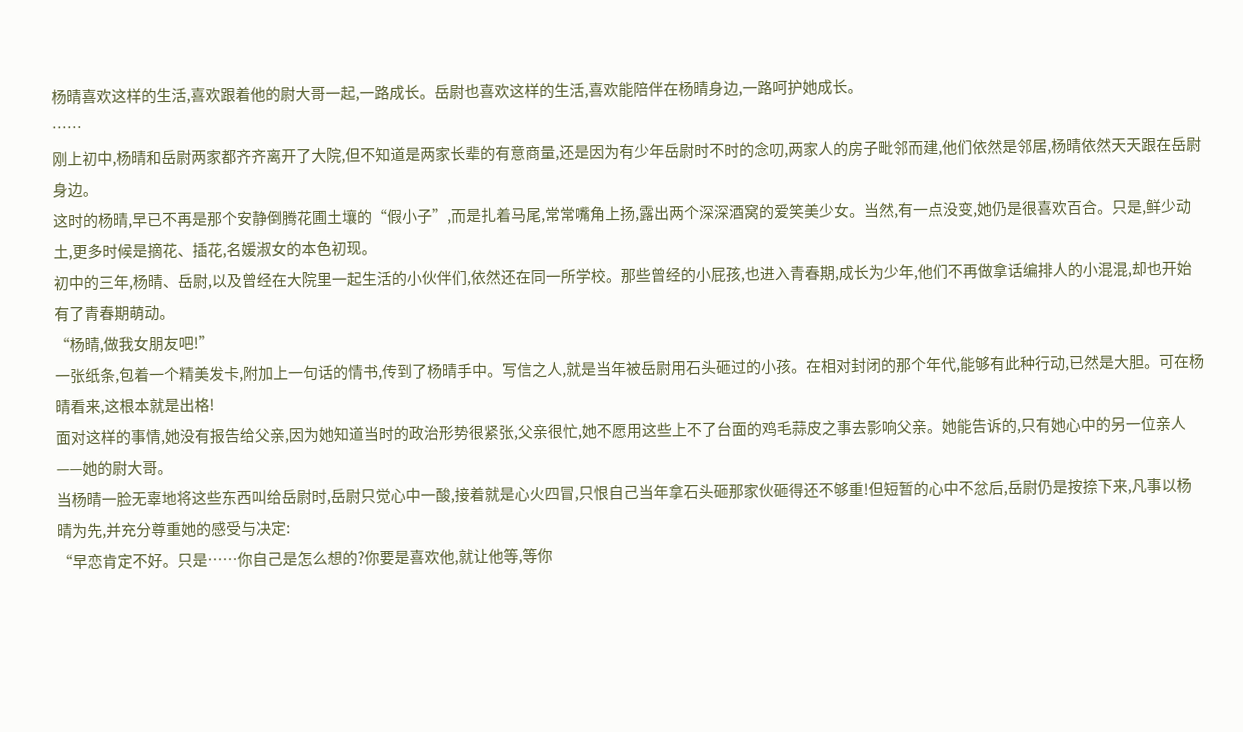杨晴喜欢这样的生活,喜欢跟着他的尉大哥一起,一路成长。岳尉也喜欢这样的生活,喜欢能陪伴在杨晴身边,一路呵护她成长。
……
刚上初中,杨晴和岳尉两家都齐齐离开了大院,但不知道是两家长辈的有意商量,还是因为有少年岳尉时不时的念叨,两家人的房子毗邻而建,他们依然是邻居,杨晴依然天天跟在岳尉身边。
这时的杨晴,早已不再是那个安静倒腾花圃土壤的“假小子”,而是扎着马尾,常常嘴角上扬,露出两个深深酒窝的爱笑美少女。当然,有一点没变,她仍是很喜欢百合。只是,鲜少动土,更多时候是摘花、插花,名媛淑女的本色初现。
初中的三年,杨晴、岳尉,以及曾经在大院里一起生活的小伙伴们,依然还在同一所学校。那些曾经的小屁孩,也进入青春期,成长为少年,他们不再做拿话编排人的小混混,却也开始有了青春期萌动。
“杨晴,做我女朋友吧!”
一张纸条,包着一个精美发卡,附加上一句话的情书,传到了杨晴手中。写信之人,就是当年被岳尉用石头砸过的小孩。在相对封闭的那个年代,能够有此种行动,已然是大胆。可在杨晴看来,这根本就是出格!
面对这样的事情,她没有报告给父亲,因为她知道当时的政治形势很紧张,父亲很忙,她不愿用这些上不了台面的鸡毛蒜皮之事去影响父亲。她能告诉的,只有她心中的另一位亲人——她的尉大哥。
当杨晴一脸无辜地将这些东西叫给岳尉时,岳尉只觉心中一酸,接着就是心火四冒,只恨自己当年拿石头砸那家伙砸得还不够重!但短暂的心中不忿后,岳尉仍是按捺下来,凡事以杨晴为先,并充分尊重她的感受与决定:
“早恋肯定不好。只是……你自己是怎么想的?你要是喜欢他,就让他等,等你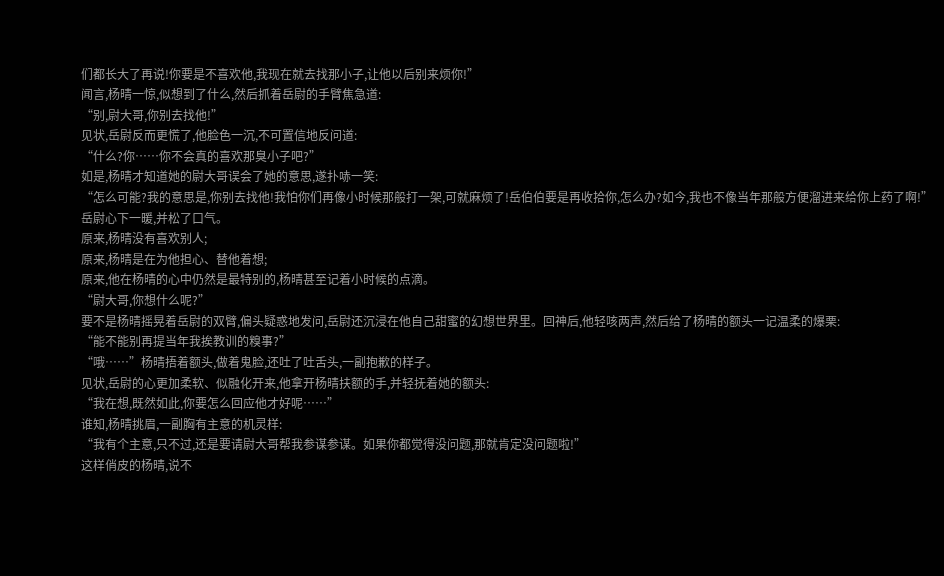们都长大了再说!你要是不喜欢他,我现在就去找那小子,让他以后别来烦你!”
闻言,杨晴一惊,似想到了什么,然后抓着岳尉的手臂焦急道:
“别,尉大哥,你别去找他!”
见状,岳尉反而更慌了,他脸色一沉,不可置信地反问道:
“什么?你……你不会真的喜欢那臭小子吧?”
如是,杨晴才知道她的尉大哥误会了她的意思,遂扑哧一笑:
“怎么可能?我的意思是,你别去找他!我怕你们再像小时候那般打一架,可就麻烦了!岳伯伯要是再收拾你,怎么办?如今,我也不像当年那般方便溜进来给你上药了啊!”
岳尉心下一暖,并松了口气。
原来,杨晴没有喜欢别人;
原来,杨晴是在为他担心、替他着想;
原来,他在杨晴的心中仍然是最特别的,杨晴甚至记着小时候的点滴。
“尉大哥,你想什么呢?”
要不是杨晴摇晃着岳尉的双臂,偏头疑惑地发问,岳尉还沉浸在他自己甜蜜的幻想世界里。回神后,他轻咳两声,然后给了杨晴的额头一记温柔的爆栗:
“能不能别再提当年我挨教训的糗事?”
“哦……”杨晴捂着额头,做着鬼脸,还吐了吐舌头,一副抱歉的样子。
见状,岳尉的心更加柔软、似融化开来,他拿开杨晴扶额的手,并轻抚着她的额头:
“我在想,既然如此,你要怎么回应他才好呢……”
谁知,杨晴挑眉,一副胸有主意的机灵样:
“我有个主意,只不过,还是要请尉大哥帮我参谋参谋。如果你都觉得没问题,那就肯定没问题啦!”
这样俏皮的杨晴,说不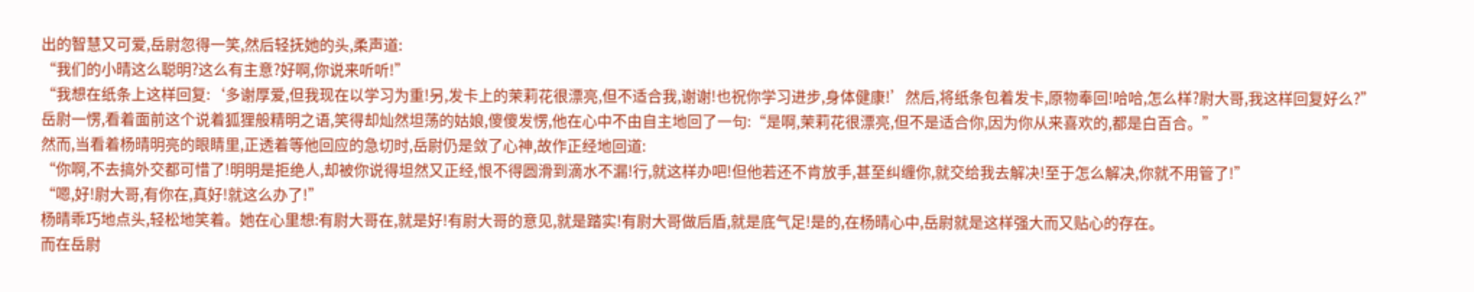出的智慧又可爱,岳尉忽得一笑,然后轻抚她的头,柔声道:
“我们的小晴这么聪明?这么有主意?好啊,你说来听听!”
“我想在纸条上这样回复:‘多谢厚爱,但我现在以学习为重!另,发卡上的茉莉花很漂亮,但不适合我,谢谢!也祝你学习进步,身体健康!’然后,将纸条包着发卡,原物奉回!哈哈,怎么样?尉大哥,我这样回复好么?”
岳尉一愣,看着面前这个说着狐狸般精明之语,笑得却灿然坦荡的姑娘,傻傻发愣,他在心中不由自主地回了一句:“是啊,茉莉花很漂亮,但不是适合你,因为你从来喜欢的,都是白百合。”
然而,当看着杨晴明亮的眼睛里,正透着等他回应的急切时,岳尉仍是敛了心神,故作正经地回道:
“你啊,不去搞外交都可惜了!明明是拒绝人,却被你说得坦然又正经,恨不得圆滑到滴水不漏!行,就这样办吧!但他若还不肯放手,甚至纠缠你,就交给我去解决!至于怎么解决,你就不用管了!”
“嗯,好!尉大哥,有你在,真好!就这么办了!”
杨晴乖巧地点头,轻松地笑着。她在心里想:有尉大哥在,就是好!有尉大哥的意见,就是踏实!有尉大哥做后盾,就是底气足!是的,在杨晴心中,岳尉就是这样强大而又贴心的存在。
而在岳尉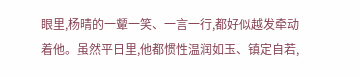眼里,杨晴的一颦一笑、一言一行,都好似越发牵动着他。虽然平日里,他都惯性温润如玉、镇定自若,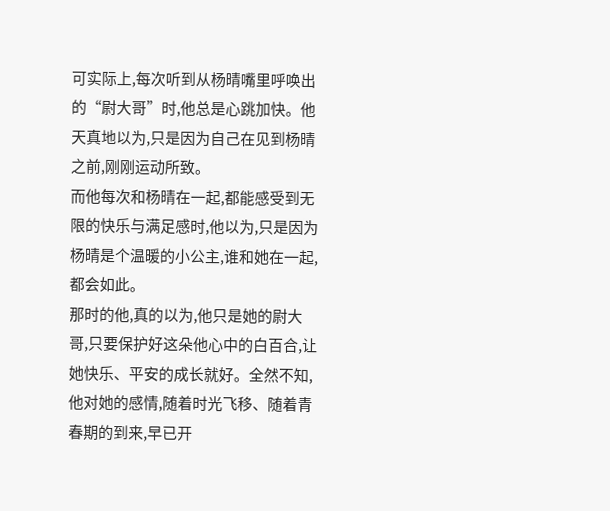可实际上,每次听到从杨晴嘴里呼唤出的“尉大哥”时,他总是心跳加快。他天真地以为,只是因为自己在见到杨晴之前,刚刚运动所致。
而他每次和杨晴在一起,都能感受到无限的快乐与满足感时,他以为,只是因为杨晴是个温暖的小公主,谁和她在一起,都会如此。
那时的他,真的以为,他只是她的尉大哥,只要保护好这朵他心中的白百合,让她快乐、平安的成长就好。全然不知,他对她的感情,随着时光飞移、随着青春期的到来,早已开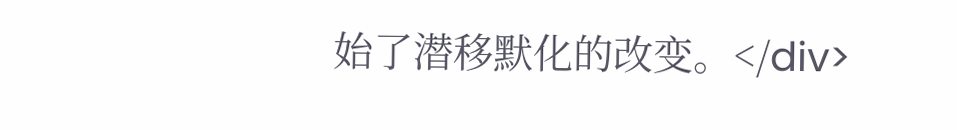始了潜移默化的改变。</div>